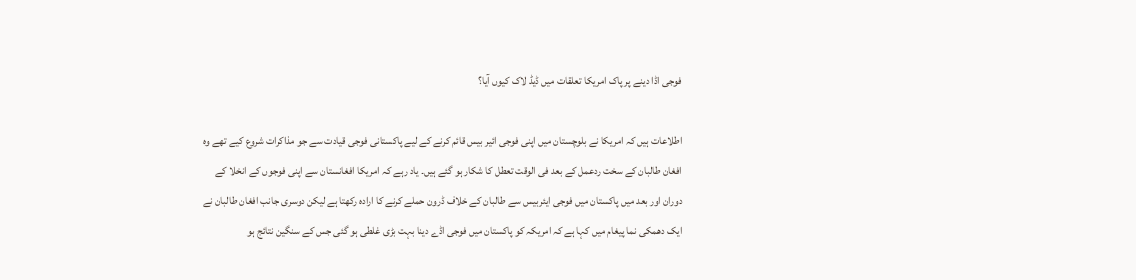فوجی اڈا دینے پر پاک امریکا تعلقات میں ڈیڈ لاک کیوں آیا؟

اطلاعات ہیں کہ امریکا نے بلوچستان میں اپنی فوجی ائیر بیس قائم کرنے کے لیے پاکستانی فوجی قیادت سے جو مذاکرات شروع کیے تھے وہ افغان طالبان کے سخت ردعمل کے بعد فی الوقت تعطل کا شکار ہو گئے ہیں۔ یاد رہے کہ امریکا افغانستان سے اپنی فوجوں کے انخلا کے دوران اور بعد میں پاکستان میں فوجی ایئربیس سے طالبان کے خلاف ڈرون حملے کرنے کا ارادہ رکھتا ہے لیکن دوسری جانب افغان طالبان نے ایک دھمکی نما پیغام میں کہا ہے کہ امریکہ کو پاکستان میں فوجی اڈے دینا بہت بڑی غلطی ہو گئی جس کے سنگین نتائج ہو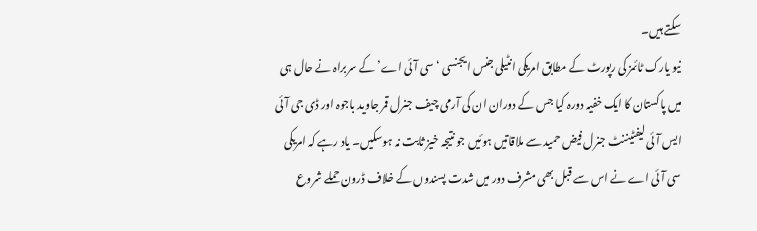سکتے ہیں۔
نیو یارک ٹائمز کی رپورٹ کے مطابق امریکی انٹیلی جنس ایجنسی ‘سی آئی اے’ کے سربراہ نے حال ہی میں پاکستان کا ایک خفیہ دورہ کیا جس کے دوران ان کی آرمی چیف جنرل قمر جاوید باجوہ اور ڈی جی آئی ایس آئی لیفٹیننٹ جنرل فیض حمید سے ملاقاتیں ہوئیں جو نتیجہ خیز ثابت نہ ہوسکیں۔ یاد رہے کہ امریکی سی آئی اے نے اس سے قبل بھی مشرف دور میں شدت پسندوں کے خلاف ڈرون حملے شروع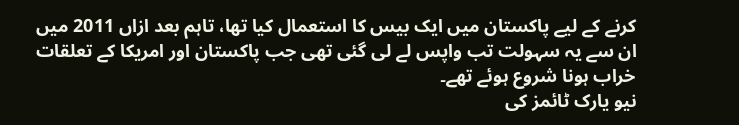کرنے کے لیے پاکستان میں ایک بیس کا استعمال کیا تھا، تاہم بعد ازاں 2011 میں ان سے یہ سہولت تب واپس لے لی گئی تھی جب پاکستان اور امریکا کے تعلقات خراب ہونا شروع ہوئے تھے۔
نیو یارک ٹائمز کی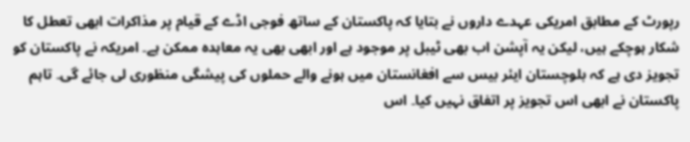رپورٹ کے مطابق امریکی عہدے داروں نے بتایا کہ پاکستان کے ساتھ فوجی اڈے کے قیام پر مذاکرات ابھی تعطل کا شکار ہوچکے ہیں، لیکن یہ آپشن اب بھی ٹیبل پر موجود ہے اور ابھی بھی یہ معاہدہ ممکن ہے۔ امریکہ نے پاکستان کو تجویز دی ہے کہ بلوچستان ایئر بیس سے افغانستان میں ہونے والے حملوں کی پیشگی منظوری لی جائے گی۔ تاہم پاکستان نے ابھی اس تجویز پر اتفاق نہیں کیا۔ اس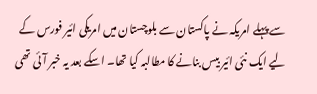سے پہلے امریکہ نے پاکستان سے بلوچستان میں امریکی ائیر فورس کے لیے ایک نئی ائیر بیس بنانے کا مطالبہ کیا تھا۔ اسکے بعد یہ خبر آئی تھی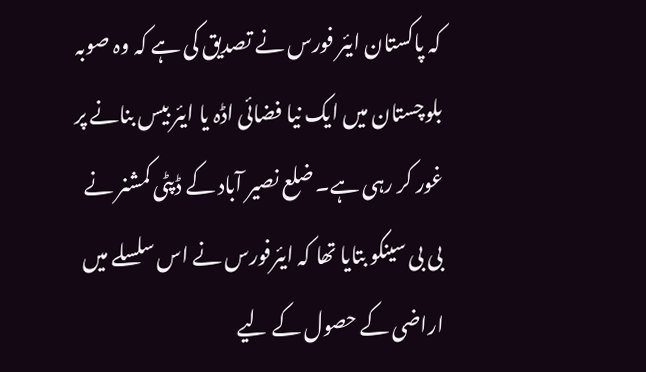کہ پاکستان ایئر فورس نے تصدیق کی ہے کہ وہ صوبہ بلوچستان میں ایک نیا فضائی اڈہ یا ایئر بیس بنانے پر غور کر رہی ہے۔ ضلع نصیر آباد کے ڈپٹی کمشنر نے بی بی سینکو بتایا تھا کہ ایئرفورس نے اس سلسلے میں اراضی کے حصول کے لیے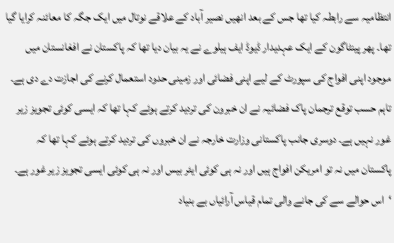انتظامیہ سے رابطہ کیا تھا جس کے بعد انھیں نصیر آباد کے علاقے نوتال میں ایک جگہ کا معائنہ کرایا گیا تھا۔ پھر پینٹاگون کے ایک عہدیدار ڈیوڈ ایف ہیلوے نے یہ بیان دیا تھا کہ پاکستان نے افغانستان میں موجود اپنی افواج کی سپورٹ کے لیے اپنی فضائی اور زمینی حدود استعمال کرنے کی اجازت دے دی ہے۔ تاہم حسب توقع ترجمان پاک فضائیہ نے ان خبرون کی تردید کرتے ہوئے کہا تھا کہ ایسی کوئی تجویز زیر غور نہیں ہے۔ دوسری جانب پاکستانی وزارت خارجہ نے ان خبروں کی تردید کرتے ہوئے کہا تھا کہ پاکستان میں نہ تو امریکن افواج ہیں اور نہ ہی کوئی ایئر بیس اور نہ ہی کوئی ایسی تجویز زیر غور ہے۔ ‘اس حوالے سے کی جانے والی تمام قیاس آرائیاں بے بنیاد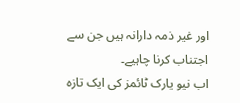اور غیر ذمہ دارانہ ہیں جن سے اجتناب کرنا چاہیے۔
اب نیو یارک ٹائمز کی ایک تازہ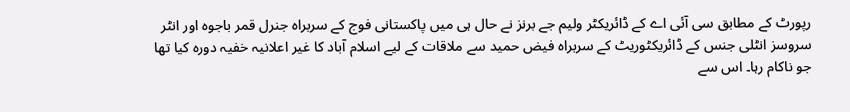رپورٹ کے مطابق سی آئی اے کے ڈائریکٹر ولیم جے برنز نے حال ہی میں پاکستانی فوج کے سربراہ جنرل قمر باجوہ اور انٹر سروسز انٹلی جنس کے ڈائریکٹوریٹ کے سربراہ فیض حمید سے ملاقات کے لیے اسلام آباد کا غیر اعلانیہ خفیہ دورہ کیا تھا جو ناکام رہا۔ اس سے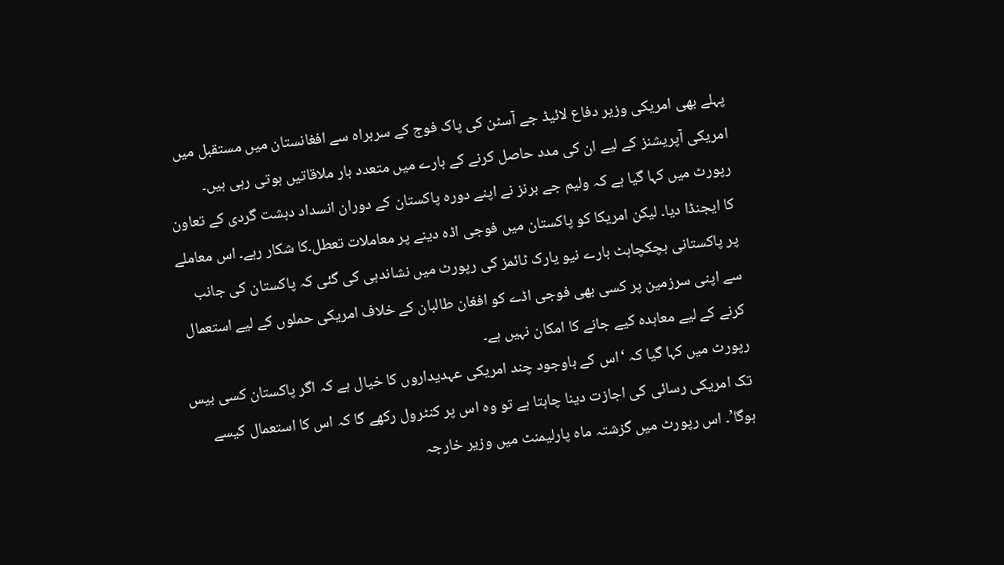پہلے بھی امریکی وزیر دفاع لائیڈ جے آسٹن کی پاک فوج کے سربراہ سے افغانستان میں مستقبل میں امریکی آپریشنز کے لیے ان کی مدد حاصل کرنے کے بارے میں متعدد بار ملاقاتیں ہوتی رہی ہیں۔
رپورٹ میں کہا گیا ہے کہ ولیم جے برنز نے اپنے دورہ پاکستان کے دوران انسداد دہشت گردی کے تعاون کا ایجنڈا دیا۔ لیکن امریکا کو پاکستان میں فوجی اڈہ دینے پر معاملات تعطل۔کا شکار رہے۔ اس معاملے پر پاکستانی ہچکچاہٹ بارے نیو یارک ٹائمز کی رپورٹ میں نشاندہی کی گئی کہ پاکستان کی جانب سے اپنی سرزمین پر کسی بھی فوجی اڈے کو افغان طالبان کے خلاف امریکی حملوں کے لیے استعمال کرنے کے لیے معاہدہ کیے جانے کا امکان نہیں ہے۔
رپورٹ میں کہا گیا کہ ‘اس کے باوجود چند امریکی عہدیداروں کا خیال ہے کہ اگر پاکستان کسی بیس تک امریکی رسائی کی اجازت دینا چاہتا ہے تو وہ اس پر کنٹرول رکھے گا کہ اس کا استعمال کیسے ہوگا’۔ اس رپورٹ میں گزشتہ ماہ پارلیمنٹ میں وزیر خارجہ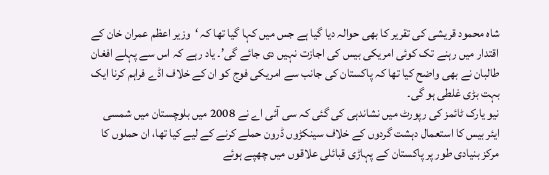شاہ محمود قریشی کی تقریر کا بھی حوالہ دیا گیا ہے جس میں کہا گیا تھا کہ ‘وزیر اعظم عمران خان کے اقتدار میں رہنے تک کوئی امریکی بیس کی اجازت نہیں دی جائے گی’۔ یاد رہے کہ اس سے پہلے افغان طالبان نے بھی واضح کیا تھا کہ پاکستان کی جانب سے امریکی فوج کو ان کے خلاف اڈے فراہم کرنا ایک بہت بڑی غلطی ہو گی۔
نیو یارک ٹائمز کی رپورٹ میں نشاندہی کی گئی کہ سی آئی اے نے 2008 میں بلوچستان میں شمسی ایئر بیس کا استعمال دہشت گردوں کے خلاف سینکڑوں ڈرون حملے کرنے کے لیے کیا تھا، ان حملوں کا مرکز بنیادی طور پر پاکستان کے پہاڑی قبائلی علاقوں میں چھپے ہوئے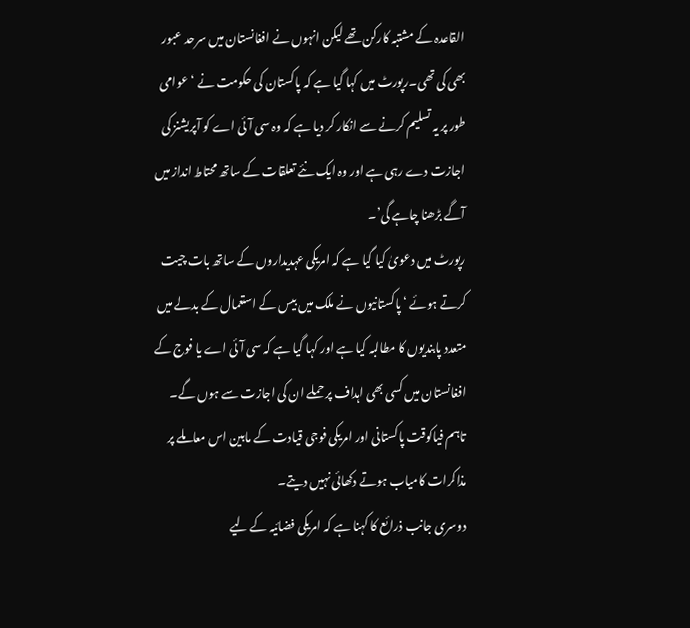القاعدہ کے مشتبہ کارکن تھے لیکن انہوں نے افغانستان میں سرحد عبور بھی کی تھی۔رپورٹ میں کہا گیا ہے کہ پاکستان کی حکومت نے ‘عوامی طور پر یہ تسلیم کرنے سے انکار کر دیا ہے کہ وہ سی آئی اے کو آپریشنز کی اجازت دے رہی ہے اور وہ ایک نئے تعلقات کے ساتھ محتاط انداز میں آگے بڑھنا چاہے گی’۔
رپورٹ میں دعویٰ کیا گیا ہے کہ امریکی عہدیداروں کے ساتھ بات چیت کرتے ہوئے ‘پاکستانیوں نے ملک میں بیس کے استعمال کے بدلے میں متعدد پابندیوں کا مطالبہ کیا ہے اور کہا گیا ہے کہ سی آئی اے یا فوج کے افغانستان میں کسی بھی اہداف پر حملے ان کی اجازت سے ہوں گے۔ تاہم فیاکوقت پاکستانی اور امریکی فوجی قیادت کے مابین اس معاملے پر مذاکرات کامیاب ہوتے دکھائی نہیں دیتے۔
دوسری جانب ذرائع کا کہنا ہے کہ امریکی فضائیہ کے لیے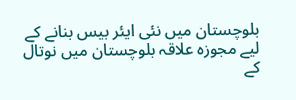بلوچستان میں نئی ایئر بیس بنانے کے لیے مجوزہ علاقہ بلوچستان میں نوتال کے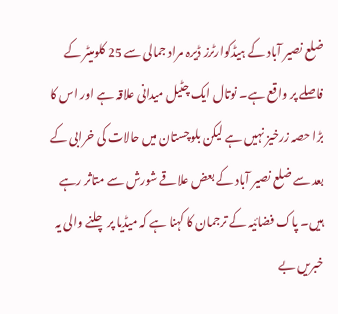ضلع نصیر آباد کے ہیڈکوارٹرز ڈیرہ مراد جمالی سے 25 کلومیٹر کے فاصلے پر واقع ہے۔ نوتال ایک چٹیل میدانی علاقہ ہے اور اس کا بڑا حصہ زرخیز نہیں ہے لیکن بلوچستان میں حالات کی خرابی کے بعد سے ضلع نصیر آباد کے بعض علاقے شورش سے متاثر رہے ہیں۔ پاک فضائیہ کے ترجمان کا کہنا ہے کہ میڈیا پر چلنے والی یہ خبریں بے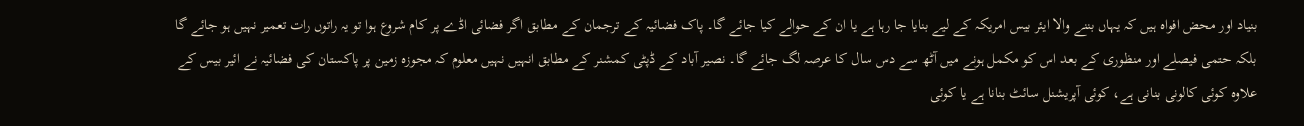بنیاد اور محض افواہ ہیں کہ یہاں بننے والا ایئر بیس امریکہ کے لیے بنایا جا رہا ہے یا ان کے حوالے کیا جائے گا۔ پاک فضائیہ کے ترجمان کے مطابق اگر فضائی اڈے پر کام شروع ہوا تو یہ راتوں رات تعمیر نہیں ہو جائے گا بلکہ حتمی فیصلے اور منظوری کے بعد اس کو مکمل ہونے میں آٹھ سے دس سال کا عرصہ لگ جائے گا۔ نصیر آباد کے ڈپٹی کمشنر کے مطابق انہیں نہیں معلوم کہ مجوزہ زمین پر پاکستان کی فضائیہ نے ائیر بیس کے علاوہ کوئی کالونی بنانی ہے، کوئی آپریشنل سائٹ بنانا ہے یا کوئی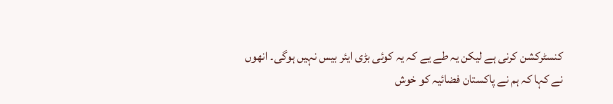کنسٹرکشن کرنی ہے لیکن یہ طے یے کہ یہ کوئی بڑی ایئر بیس نہیں ہوگی۔ انھوں نے کہا کہ ہم نے پاکستان فضائیہ کو خوش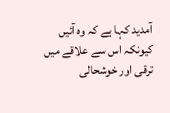آمدید کہا ہے کہ وہ آئیں کیونکہ اس سے علاقے میں ترقی اور خوشحالی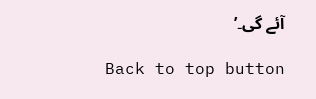آئے گی۔’

Back to top button